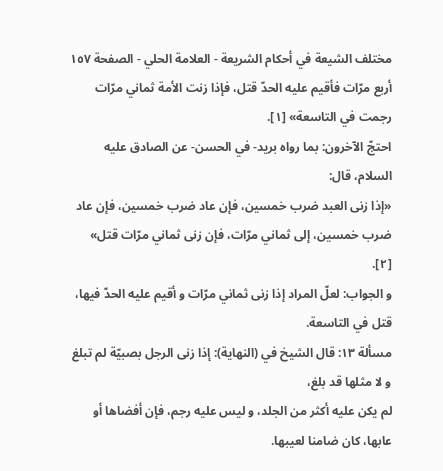مختلف الشيعة في أحكام الشريعة - العلامة الحلي - الصفحة ١٥٧
أربع مرّات فأقيم عليه الحدّ قتل، فإذا زنت الأمة ثماني مرّات رجمت في التاسعة» [١].
احتجّ الآخرون: بما رواه بريد- في الحسن- عن الصادق عليه السلام، قال:
«إذا زنى العبد ضرب خمسين، فإن عاد ضرب خمسين، فإن عاد ضرب خمسين، إلى ثماني مرّات، فإن زنى ثماني مرّات قتل» [٢].
و الجواب: لعلّ المراد إذا زنى ثماني مرّات و أقيم عليه الحدّ فيها، قتل في التاسعة.
مسألة ١٣: قال الشيخ في (النهاية): إذا زنى الرجل بصبيّة لم تبلغ و لا مثلها قد بلغ،
لم يكن عليه أكثر من الجلد، و ليس عليه رجم، فإن أفضاها أو عابها، كان ضامنا لعيبها.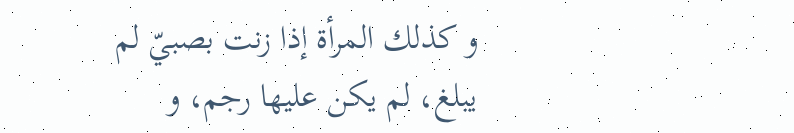و كذلك المرأة إذا زنت بصبيّ لم يبلغ، لم يكن عليها رجم، و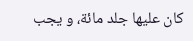كان عليها جلد مائة، و يجب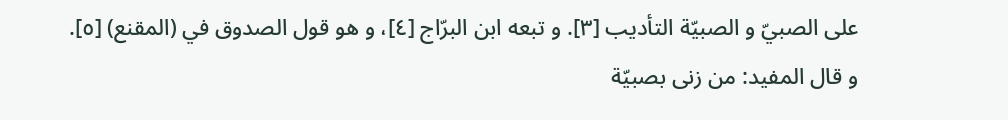على الصبيّ و الصبيّة التأديب [٣]. و تبعه ابن البرّاج [٤]، و هو قول الصدوق في (المقنع) [٥].
و قال المفيد: من زنى بصبيّة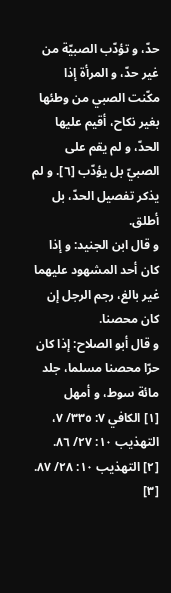حدّ، و تؤدّب الصبيّة من غير حدّ، و المرأة إذا مكّنت الصبي من وطئها بغير نكاح، أقيم عليها الحدّ، و لم يقم على الصبيّ بل يؤدّب [٦]. و لم يذكر تفصيل الحدّ، بل أطلق.
و قال ابن الجنيد: و إذا كان أحد المشهود عليهما غير بالغ، رجم الرجل إن كان محصنا.
و قال أبو الصلاح: إذا كان حرّا محصنا مسلما، جلد مائة سوط، و أمهل
[١] الكافي ٧: ٣٣٥/ ٧، التهذيب ١٠: ٢٧/ ٨٦.
[٢] التهذيب ١٠: ٢٨/ ٨٧.
[٣]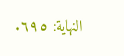النهاية: ٦٩٥.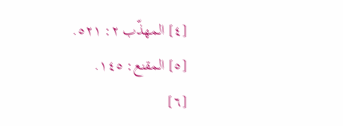[٤] المهذّب ٢: ٥٢١.
[٥] المقنع: ١٤٥.
[٦]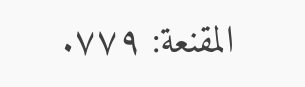المقنعة: ٧٧٩.